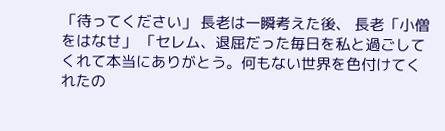「待ってください」 長老は一瞬考えた後、 長老「小僧をはなせ」 「セレム、退屈だった毎日を私と過ごしてくれて本当にありがとう。何もない世界を色付けてくれたの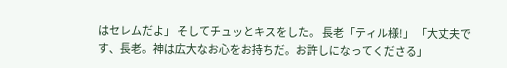はセレムだよ」 そしてチュッとキスをした。 長老「ティル様!」 「大丈夫です、長老。神は広大なお心をお持ちだ。お許しになってくださる」